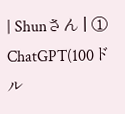| Shunさん | ① ChatGPT(100ドル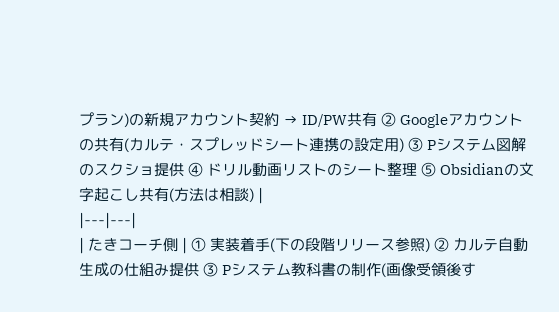プラン)の新規アカウント契約 → ID/PW共有 ② Googleアカウントの共有(カルテ・スプレッドシート連携の設定用) ③ Pシステム図解のスクショ提供 ④ ドリル動画リストのシート整理 ⑤ Obsidianの文字起こし共有(方法は相談) |
|---|---|
| たきコーチ側 | ① 実装着手(下の段階リリース参照) ② カルテ自動生成の仕組み提供 ③ Pシステム教科書の制作(画像受領後す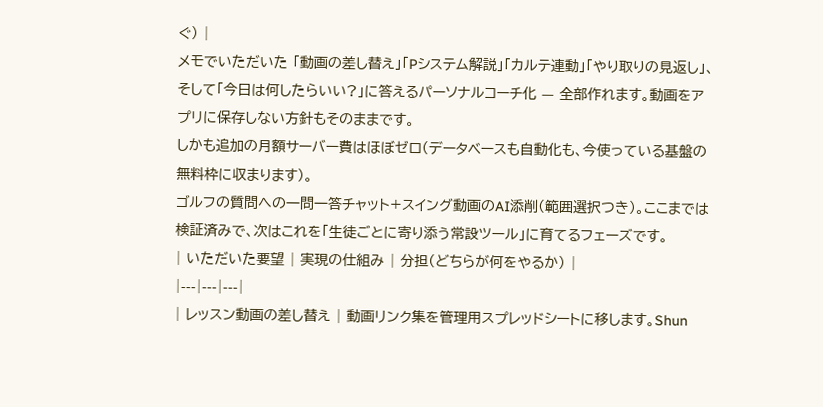ぐ) |
メモでいただいた 「動画の差し替え」「Pシステム解説」「カルテ連動」「やり取りの見返し」、そして「今日は何したらいい?」に答えるパーソナルコーチ化 — 全部作れます。動画をアプリに保存しない方針もそのままです。
しかも追加の月額サーバー費はほぼゼロ(データベースも自動化も、今使っている基盤の無料枠に収まります)。
ゴルフの質問への一問一答チャット+スイング動画のAI添削(範囲選択つき)。ここまでは検証済みで、次はこれを「生徒ごとに寄り添う常設ツール」に育てるフェーズです。
| いただいた要望 | 実現の仕組み | 分担(どちらが何をやるか) |
|---|---|---|
| レッスン動画の差し替え | 動画リンク集を管理用スプレッドシートに移します。Shun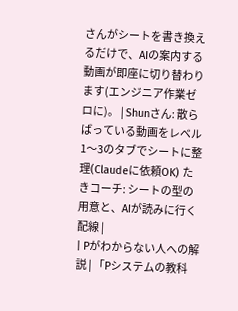さんがシートを書き換えるだけで、AIの案内する動画が即座に切り替わります(エンジニア作業ゼロに)。 | Shunさん: 散らばっている動画をレベル1〜3のタブでシートに整理(Claudeに依頼OK) たきコーチ: シートの型の用意と、AIが読みに行く配線 |
| Pがわからない人への解説 | 「Pシステムの教科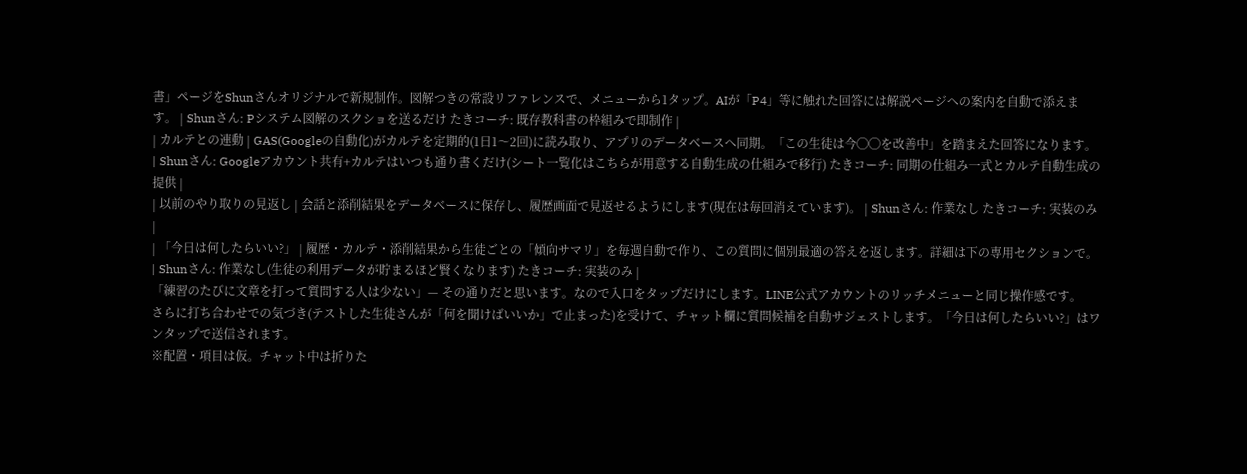書」ページをShunさんオリジナルで新規制作。図解つきの常設リファレンスで、メニューから1タップ。AIが「P4」等に触れた回答には解説ページへの案内を自動で添えます。 | Shunさん: Pシステム図解のスクショを送るだけ たきコーチ: 既存教科書の枠組みで即制作 |
| カルテとの連動 | GAS(Googleの自動化)がカルテを定期的(1日1〜2回)に読み取り、アプリのデータベースへ同期。「この生徒は今◯◯を改善中」を踏まえた回答になります。 | Shunさん: Googleアカウント共有+カルテはいつも通り書くだけ(シート一覧化はこちらが用意する自動生成の仕組みで移行) たきコーチ: 同期の仕組み一式とカルテ自動生成の提供 |
| 以前のやり取りの見返し | 会話と添削結果をデータベースに保存し、履歴画面で見返せるようにします(現在は毎回消えています)。 | Shunさん: 作業なし たきコーチ: 実装のみ |
| 「今日は何したらいい?」 | 履歴・カルテ・添削結果から生徒ごとの「傾向サマリ」を毎週自動で作り、この質問に個別最適の答えを返します。詳細は下の専用セクションで。 | Shunさん: 作業なし(生徒の利用データが貯まるほど賢くなります) たきコーチ: 実装のみ |
「練習のたびに文章を打って質問する人は少ない」— その通りだと思います。なので入口をタップだけにします。LINE公式アカウントのリッチメニューと同じ操作感です。
さらに打ち合わせでの気づき(テストした生徒さんが「何を聞けばいいか」で止まった)を受けて、チャット欄に質問候補を自動サジェストします。「今日は何したらいい?」はワンタップで送信されます。
※配置・項目は仮。チャット中は折りた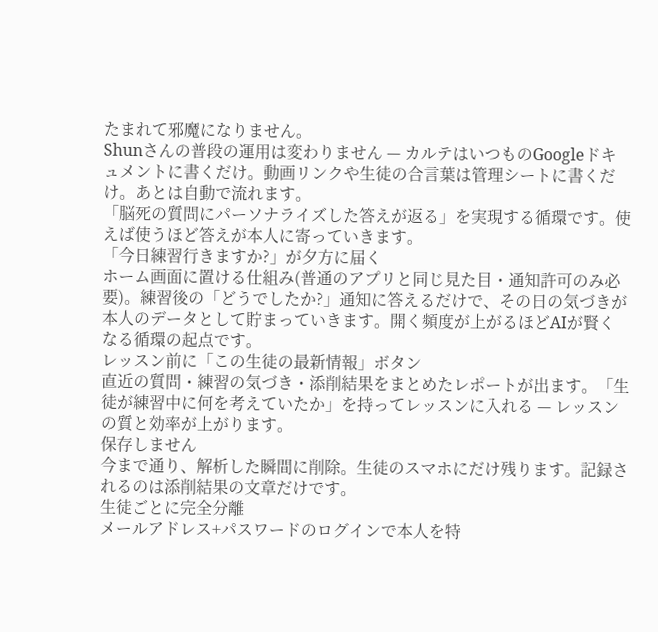たまれて邪魔になりません。
Shunさんの普段の運用は変わりません — カルテはいつものGoogleドキュメントに書くだけ。動画リンクや生徒の合言葉は管理シートに書くだけ。あとは自動で流れます。
「脳死の質問にパーソナライズした答えが返る」を実現する循環です。使えば使うほど答えが本人に寄っていきます。
「今日練習行きますか?」が夕方に届く
ホーム画面に置ける仕組み(普通のアプリと同じ見た目・通知許可のみ必要)。練習後の「どうでしたか?」通知に答えるだけで、その日の気づきが本人のデータとして貯まっていきます。開く頻度が上がるほどAIが賢くなる循環の起点です。
レッスン前に「この生徒の最新情報」ボタン
直近の質問・練習の気づき・添削結果をまとめたレポートが出ます。「生徒が練習中に何を考えていたか」を持ってレッスンに入れる — レッスンの質と効率が上がります。
保存しません
今まで通り、解析した瞬間に削除。生徒のスマホにだけ残ります。記録されるのは添削結果の文章だけです。
生徒ごとに完全分離
メールアドレス+パスワードのログインで本人を特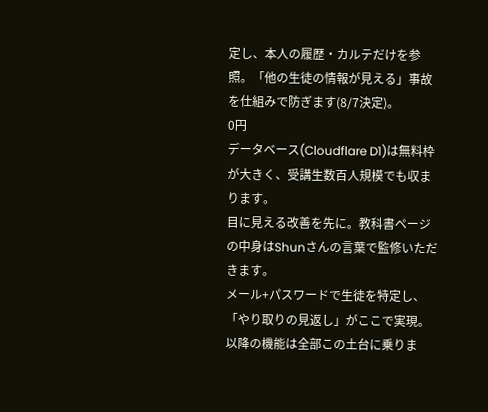定し、本人の履歴・カルテだけを参照。「他の生徒の情報が見える」事故を仕組みで防ぎます(8/7決定)。
0円
データベース(Cloudflare D1)は無料枠が大きく、受講生数百人規模でも収まります。
目に見える改善を先に。教科書ページの中身はShunさんの言葉で監修いただきます。
メール+パスワードで生徒を特定し、「やり取りの見返し」がここで実現。以降の機能は全部この土台に乗りま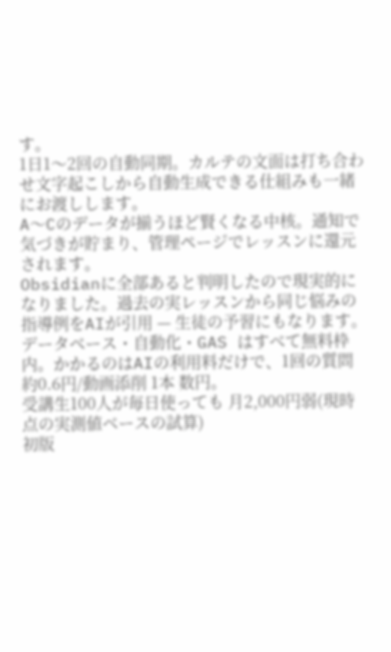す。
1日1〜2回の自動同期。カルテの文面は打ち合わせ文字起こしから自動生成できる仕組みも一緒にお渡しします。
A〜Cのデータが揃うほど賢くなる中核。通知で気づきが貯まり、管理ページでレッスンに還元されます。
Obsidianに全部あると判明したので現実的になりました。過去の実レッスンから同じ悩みの指導例をAIが引用 — 生徒の予習にもなります。
データベース・自動化・GAS はすべて無料枠内。かかるのはAIの利用料だけで、1回の質問 約0.6円/動画添削 1本 数円。
受講生100人が毎日使っても 月2,000円弱(現時点の実測値ベースの試算)
初版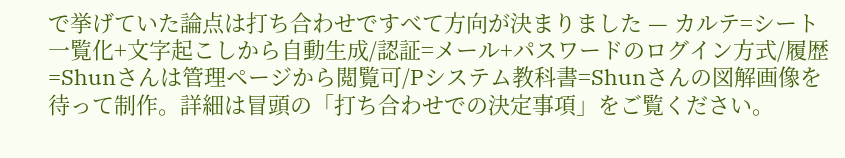で挙げていた論点は打ち合わせですべて方向が決まりました — カルテ=シート一覧化+文字起こしから自動生成/認証=メール+パスワードのログイン方式/履歴=Shunさんは管理ページから閲覧可/Pシステム教科書=Shunさんの図解画像を待って制作。詳細は冒頭の「打ち合わせでの決定事項」をご覧ください。